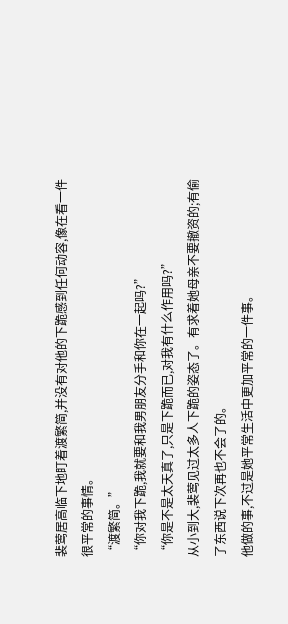裴莺居高临下地盯着渡繁简,并没有对他的下跪感到任何动容,像在看一件很平常的事情。
“渡繁简。”
“你对我下跪,我就要和我男朋友分手和你在一起吗?”
“你是不是太天真了,只是下跪而已,对我有什么作用吗?”
从小到大,裴莺见过太多人下跪的姿态了。有求着她母亲不要撤资的;有偷了东西说下次再也不会了的。
他做的事,不过是她平常生活中更加平常的一件事。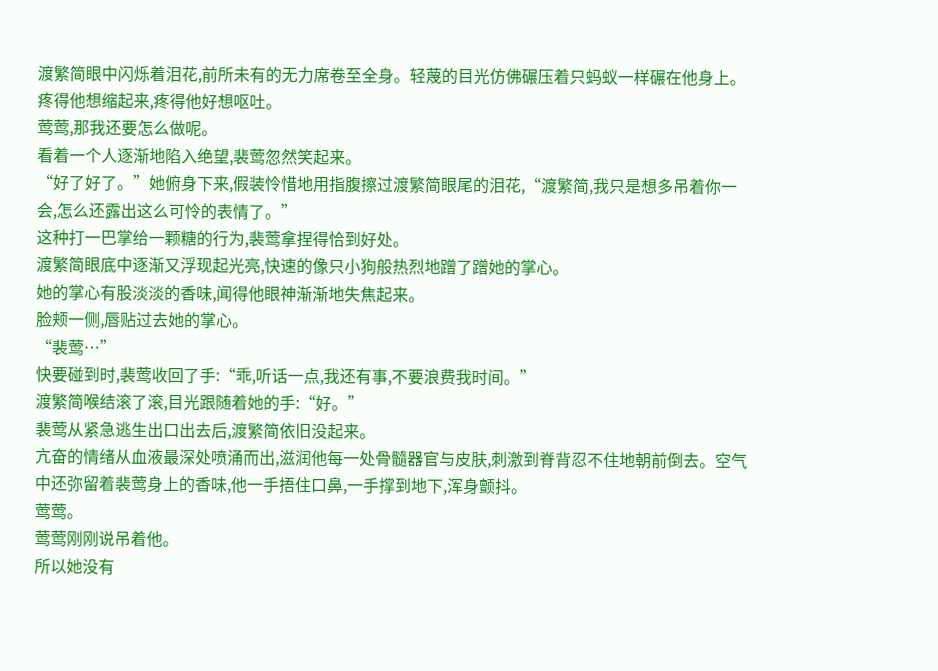渡繁简眼中闪烁着泪花,前所未有的无力席卷至全身。轻蔑的目光仿佛碾压着只蚂蚁一样碾在他身上。
疼得他想缩起来,疼得他好想呕吐。
莺莺,那我还要怎么做呢。
看着一个人逐渐地陷入绝望,裴莺忽然笑起来。
“好了好了。”她俯身下来,假装怜惜地用指腹擦过渡繁简眼尾的泪花,“渡繁简,我只是想多吊着你一会,怎么还露出这么可怜的表情了。”
这种打一巴掌给一颗糖的行为,裴莺拿捏得恰到好处。
渡繁简眼底中逐渐又浮现起光亮,快速的像只小狗般热烈地蹭了蹭她的掌心。
她的掌心有股淡淡的香味,闻得他眼神渐渐地失焦起来。
脸颊一侧,唇贴过去她的掌心。
“裴莺…”
快要碰到时,裴莺收回了手:“乖,听话一点,我还有事,不要浪费我时间。”
渡繁简喉结滚了滚,目光跟随着她的手:“好。”
裴莺从紧急逃生出口出去后,渡繁简依旧没起来。
亢奋的情绪从血液最深处喷涌而出,滋润他每一处骨髓器官与皮肤,刺激到脊背忍不住地朝前倒去。空气中还弥留着裴莺身上的香味,他一手捂住口鼻,一手撑到地下,浑身颤抖。
莺莺。
莺莺刚刚说吊着他。
所以她没有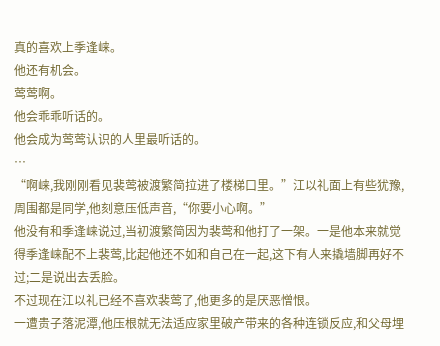真的喜欢上季逢崃。
他还有机会。
莺莺啊。
他会乖乖听话的。
他会成为莺莺认识的人里最听话的。
…
“啊崃,我刚刚看见裴莺被渡繁简拉进了楼梯口里。”江以礼面上有些犹豫,周围都是同学,他刻意压低声音,“你要小心啊。”
他没有和季逢崃说过,当初渡繁简因为裴莺和他打了一架。一是他本来就觉得季逢崃配不上裴莺,比起他还不如和自己在一起,这下有人来撬墙脚再好不过;二是说出去丢脸。
不过现在江以礼已经不喜欢裴莺了,他更多的是厌恶憎恨。
一遭贵子落泥潭,他压根就无法适应家里破产带来的各种连锁反应,和父母埋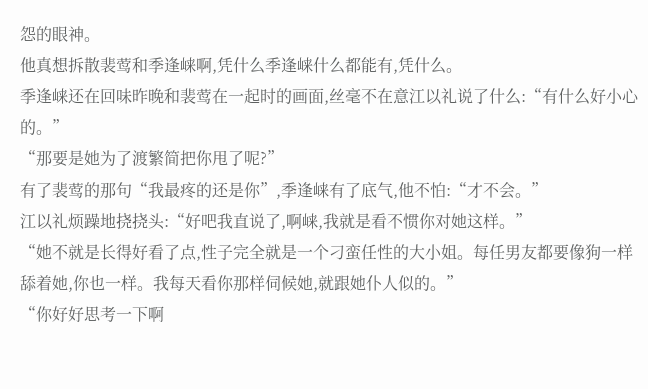怨的眼神。
他真想拆散裴莺和季逢崃啊,凭什么季逢崃什么都能有,凭什么。
季逢崃还在回味昨晚和裴莺在一起时的画面,丝毫不在意江以礼说了什么:“有什么好小心的。”
“那要是她为了渡繁简把你甩了呢?”
有了裴莺的那句“我最疼的还是你”,季逢崃有了底气,他不怕:“才不会。”
江以礼烦躁地挠挠头:“好吧我直说了,啊崃,我就是看不惯你对她这样。”
“她不就是长得好看了点,性子完全就是一个刁蛮任性的大小姐。每任男友都要像狗一样舔着她,你也一样。我每天看你那样伺候她,就跟她仆人似的。”
“你好好思考一下啊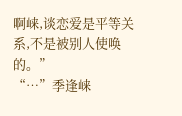啊崃,谈恋爱是平等关系,不是被别人使唤的。”
“…”季逢崃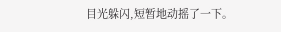目光躲闪,短暂地动摇了一下。